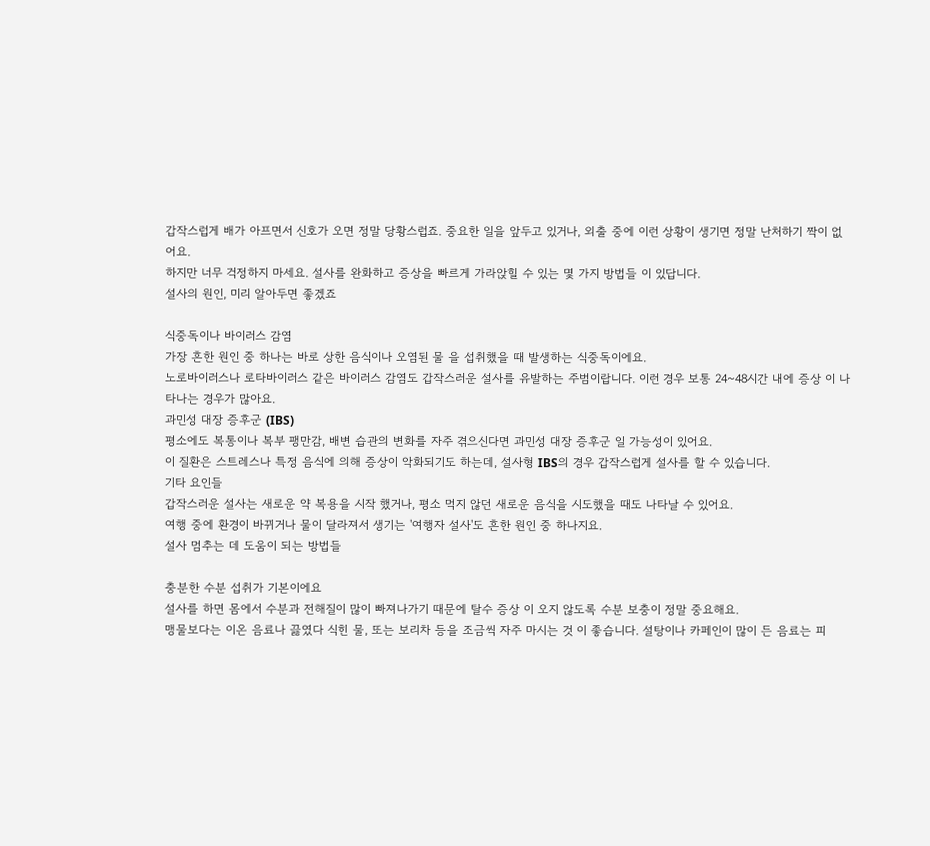갑작스럽게 배가 아프면서 신호가 오면 정말 당황스럽죠. 중요한 일을 앞두고 있거나, 외출 중에 이런 상황이 생기면 정말 난처하기 짝이 없어요.
하지만 너무 걱정하지 마세요. 설사를 완화하고 증상을 빠르게 가라앉힐 수 있는 몇 가지 방법들 이 있답니다.
설사의 원인, 미리 알아두면 좋겠죠

식중독이나 바이러스 감염
가장 흔한 원인 중 하나는 바로 상한 음식이나 오염된 물 을 섭취했을 때 발생하는 식중독이에요.
노로바이러스나 로타바이러스 같은 바이러스 감염도 갑작스러운 설사를 유발하는 주범이랍니다. 이런 경우 보통 24~48시간 내에 증상 이 나타나는 경우가 많아요.
과민성 대장 증후군 (IBS)
평소에도 복통이나 복부 팽만감, 배변 습관의 변화를 자주 겪으신다면 과민성 대장 증후군 일 가능성이 있어요.
이 질환은 스트레스나 특정 음식에 의해 증상이 악화되기도 하는데, 설사형 IBS의 경우 갑작스럽게 설사를 할 수 있습니다.
기타 요인들
갑작스러운 설사는 새로운 약 복용을 시작 했거나, 평소 먹지 않던 새로운 음식을 시도했을 때도 나타날 수 있어요.
여행 중에 환경이 바뀌거나 물이 달라져서 생기는 '여행자 설사'도 흔한 원인 중 하나지요.
설사 멈추는 데 도움이 되는 방법들

충분한 수분 섭취가 기본이에요
설사를 하면 몸에서 수분과 전해질이 많이 빠져나가기 때문에 탈수 증상 이 오지 않도록 수분 보충이 정말 중요해요.
맹물보다는 이온 음료나 끓였다 식힌 물, 또는 보리차 등을 조금씩 자주 마시는 것 이 좋습니다. 설탕이나 카페인이 많이 든 음료는 피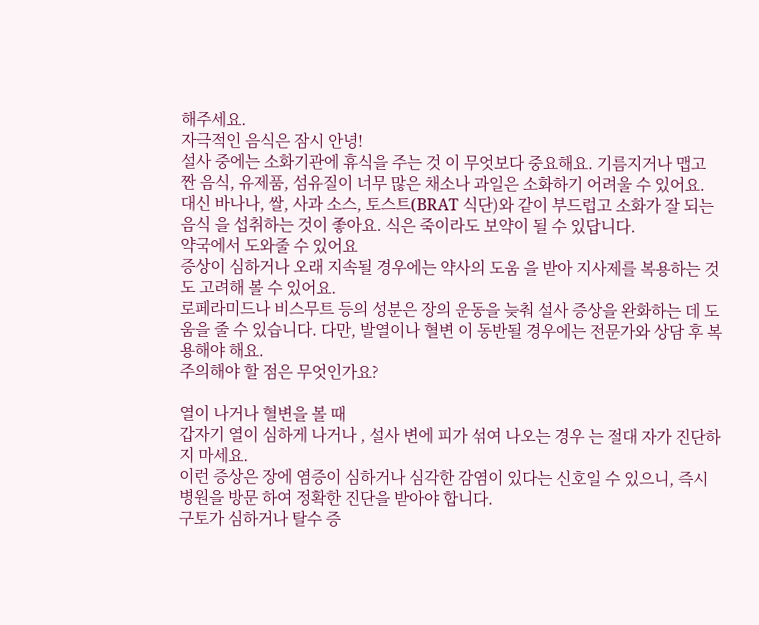해주세요.
자극적인 음식은 잠시 안녕!
설사 중에는 소화기관에 휴식을 주는 것 이 무엇보다 중요해요. 기름지거나 맵고 짠 음식, 유제품, 섬유질이 너무 많은 채소나 과일은 소화하기 어려울 수 있어요.
대신 바나나, 쌀, 사과 소스, 토스트(BRAT 식단)와 같이 부드럽고 소화가 잘 되는 음식 을 섭취하는 것이 좋아요. 식은 죽이라도 보약이 될 수 있답니다.
약국에서 도와줄 수 있어요
증상이 심하거나 오래 지속될 경우에는 약사의 도움 을 받아 지사제를 복용하는 것도 고려해 볼 수 있어요.
로페라미드나 비스무트 등의 성분은 장의 운동을 늦춰 설사 증상을 완화하는 데 도움을 줄 수 있습니다. 다만, 발열이나 혈변 이 동반될 경우에는 전문가와 상담 후 복용해야 해요.
주의해야 할 점은 무엇인가요?

열이 나거나 혈변을 볼 때
갑자기 열이 심하게 나거나 , 설사 변에 피가 섞여 나오는 경우 는 절대 자가 진단하지 마세요.
이런 증상은 장에 염증이 심하거나 심각한 감염이 있다는 신호일 수 있으니, 즉시 병원을 방문 하여 정확한 진단을 받아야 합니다.
구토가 심하거나 탈수 증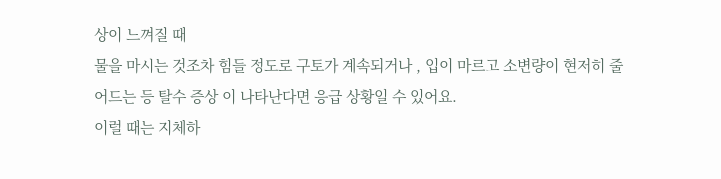상이 느껴질 때
물을 마시는 것조차 힘들 정도로 구토가 계속되거나 , 입이 마르고 소변량이 현저히 줄어드는 등 탈수 증상 이 나타난다면 응급 상황일 수 있어요.
이럴 때는 지체하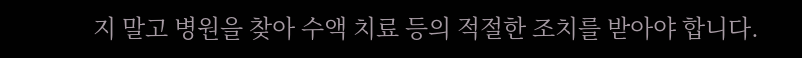지 말고 병원을 찾아 수액 치료 등의 적절한 조치를 받아야 합니다.